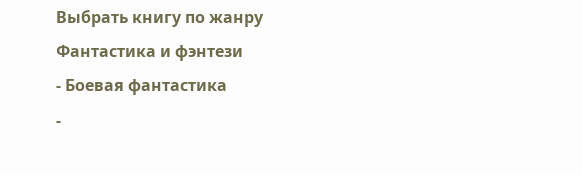Выбрать книгу по жанру
Фантастика и фэнтези
- Боевая фантастика
-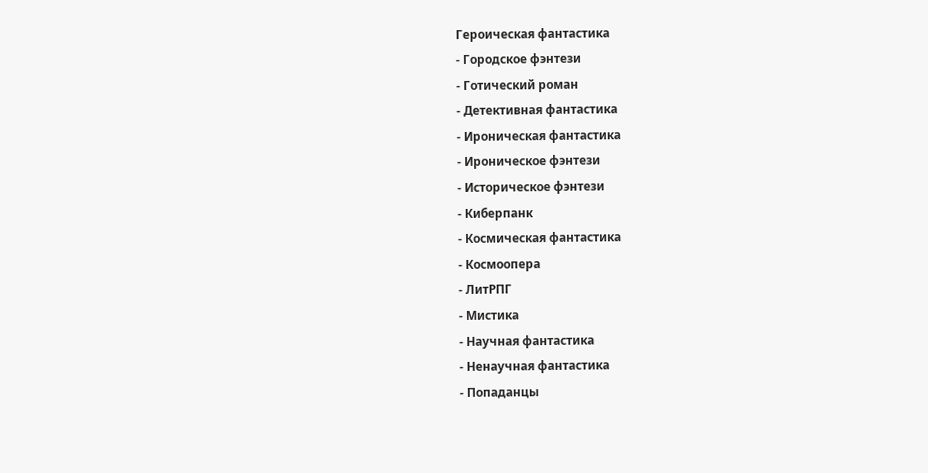Героическая фантастика
- Городское фэнтези
- Готический роман
- Детективная фантастика
- Ироническая фантастика
- Ироническое фэнтези
- Историческое фэнтези
- Киберпанк
- Космическая фантастика
- Космоопера
- ЛитРПГ
- Мистика
- Научная фантастика
- Ненаучная фантастика
- Попаданцы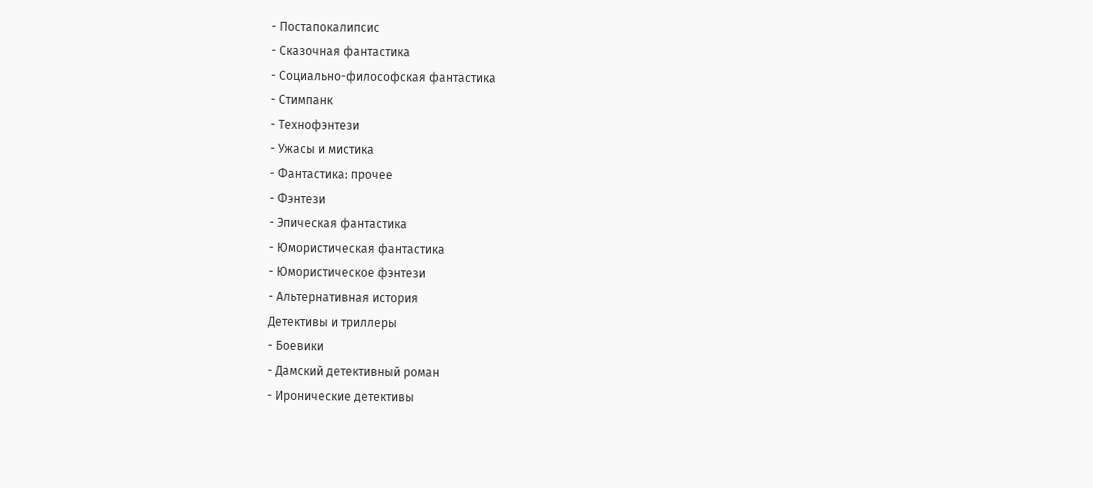- Постапокалипсис
- Сказочная фантастика
- Социально-философская фантастика
- Стимпанк
- Технофэнтези
- Ужасы и мистика
- Фантастика: прочее
- Фэнтези
- Эпическая фантастика
- Юмористическая фантастика
- Юмористическое фэнтези
- Альтернативная история
Детективы и триллеры
- Боевики
- Дамский детективный роман
- Иронические детективы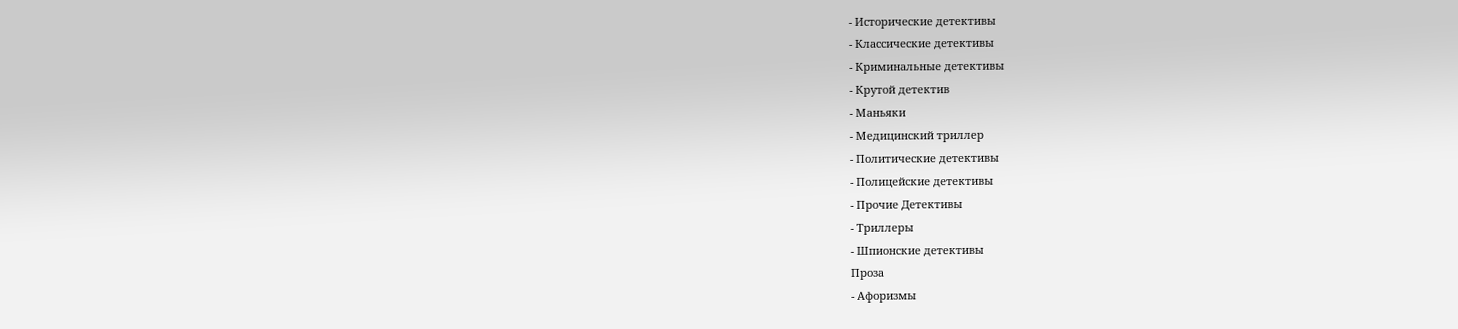- Исторические детективы
- Классические детективы
- Криминальные детективы
- Крутой детектив
- Маньяки
- Медицинский триллер
- Политические детективы
- Полицейские детективы
- Прочие Детективы
- Триллеры
- Шпионские детективы
Проза
- Афоризмы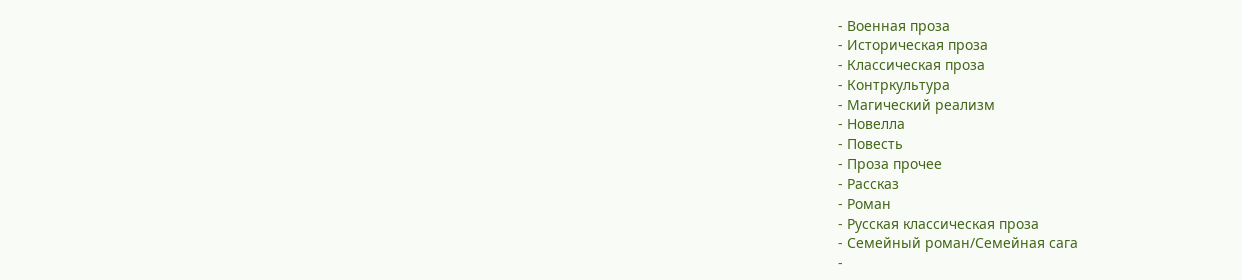- Военная проза
- Историческая проза
- Классическая проза
- Контркультура
- Магический реализм
- Новелла
- Повесть
- Проза прочее
- Рассказ
- Роман
- Русская классическая проза
- Семейный роман/Семейная сага
-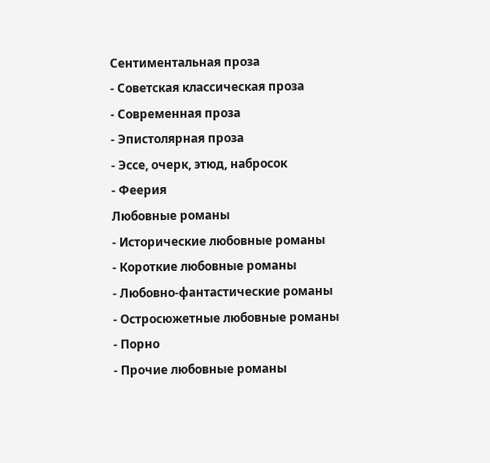Сентиментальная проза
- Советская классическая проза
- Современная проза
- Эпистолярная проза
- Эссе, очерк, этюд, набросок
- Феерия
Любовные романы
- Исторические любовные романы
- Короткие любовные романы
- Любовно-фантастические романы
- Остросюжетные любовные романы
- Порно
- Прочие любовные романы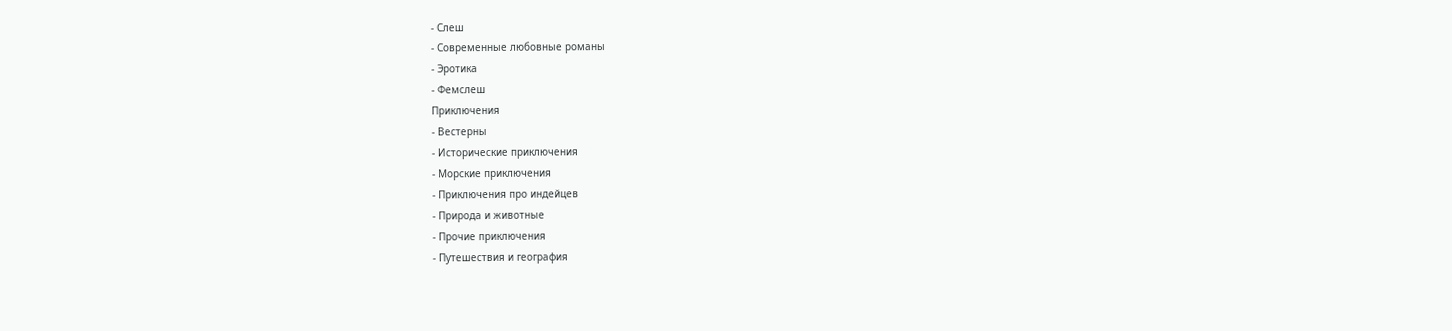- Слеш
- Современные любовные романы
- Эротика
- Фемслеш
Приключения
- Вестерны
- Исторические приключения
- Морские приключения
- Приключения про индейцев
- Природа и животные
- Прочие приключения
- Путешествия и география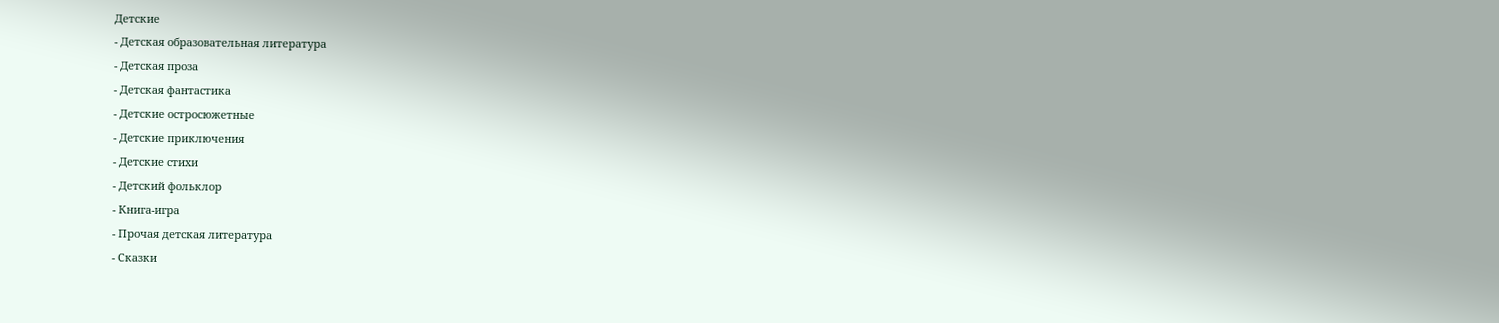Детские
- Детская образовательная литература
- Детская проза
- Детская фантастика
- Детские остросюжетные
- Детские приключения
- Детские стихи
- Детский фольклор
- Книга-игра
- Прочая детская литература
- Сказки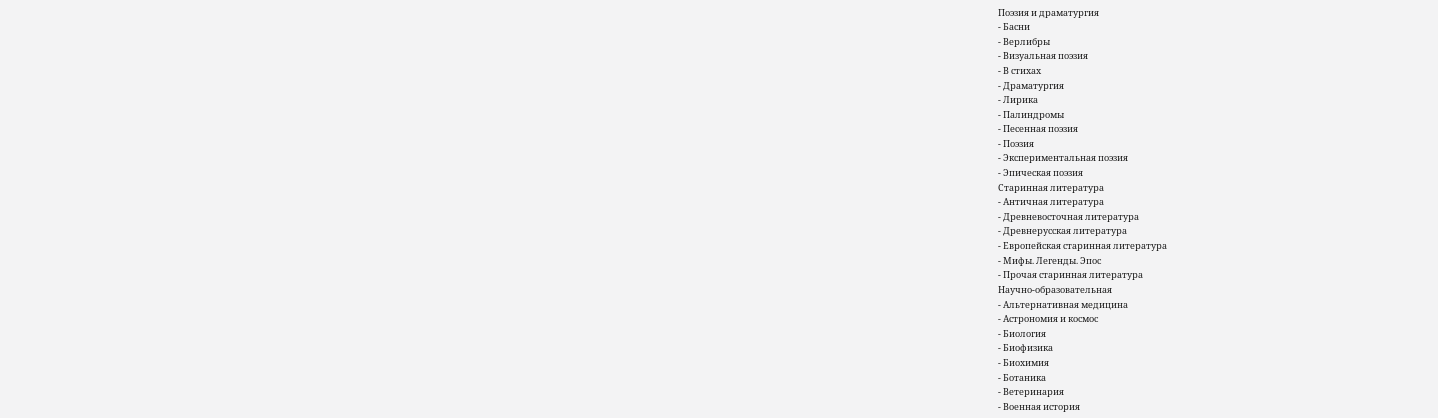Поэзия и драматургия
- Басни
- Верлибры
- Визуальная поэзия
- В стихах
- Драматургия
- Лирика
- Палиндромы
- Песенная поэзия
- Поэзия
- Экспериментальная поэзия
- Эпическая поэзия
Старинная литература
- Античная литература
- Древневосточная литература
- Древнерусская литература
- Европейская старинная литература
- Мифы. Легенды. Эпос
- Прочая старинная литература
Научно-образовательная
- Альтернативная медицина
- Астрономия и космос
- Биология
- Биофизика
- Биохимия
- Ботаника
- Ветеринария
- Военная история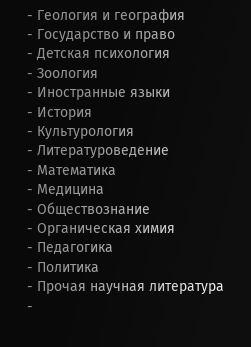- Геология и география
- Государство и право
- Детская психология
- Зоология
- Иностранные языки
- История
- Культурология
- Литературоведение
- Математика
- Медицина
- Обществознание
- Органическая химия
- Педагогика
- Политика
- Прочая научная литература
-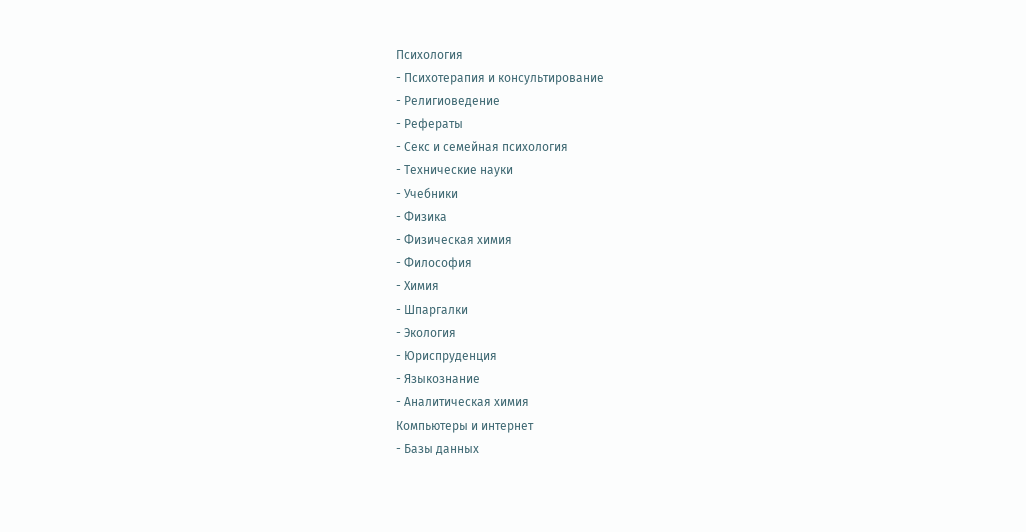Психология
- Психотерапия и консультирование
- Религиоведение
- Рефераты
- Секс и семейная психология
- Технические науки
- Учебники
- Физика
- Физическая химия
- Философия
- Химия
- Шпаргалки
- Экология
- Юриспруденция
- Языкознание
- Аналитическая химия
Компьютеры и интернет
- Базы данных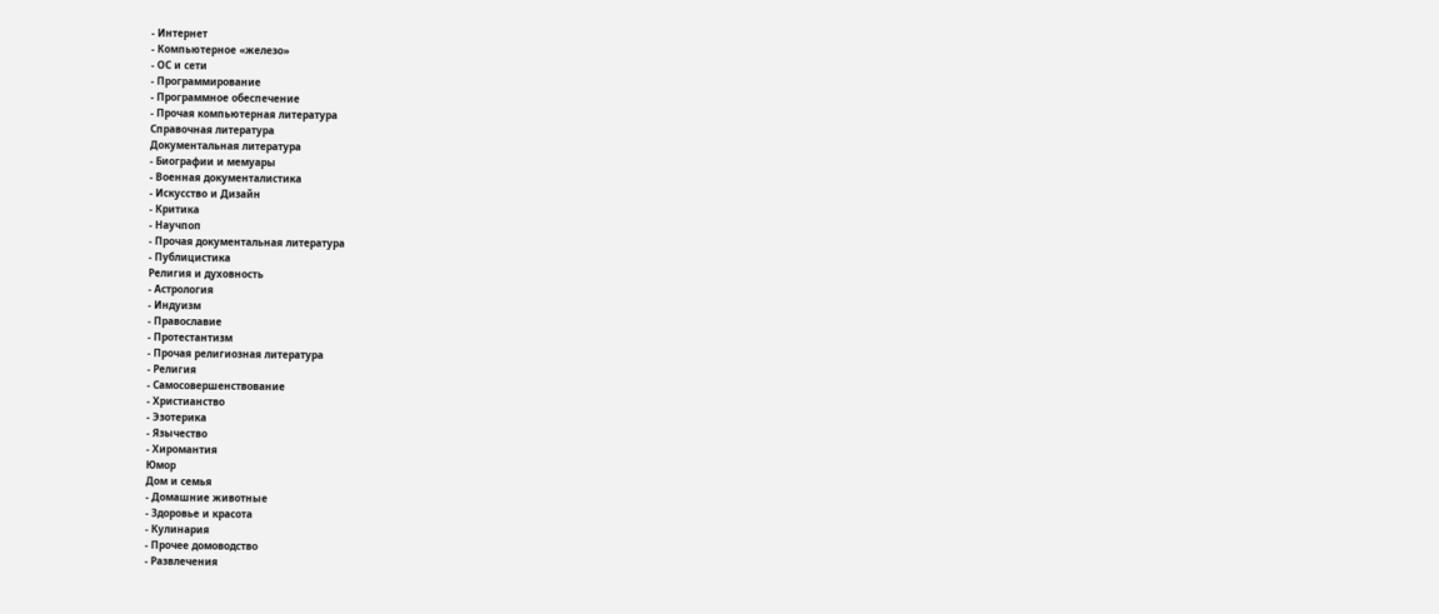- Интернет
- Компьютерное «железо»
- ОС и сети
- Программирование
- Программное обеспечение
- Прочая компьютерная литература
Справочная литература
Документальная литература
- Биографии и мемуары
- Военная документалистика
- Искусство и Дизайн
- Критика
- Научпоп
- Прочая документальная литература
- Публицистика
Религия и духовность
- Астрология
- Индуизм
- Православие
- Протестантизм
- Прочая религиозная литература
- Религия
- Самосовершенствование
- Христианство
- Эзотерика
- Язычество
- Хиромантия
Юмор
Дом и семья
- Домашние животные
- Здоровье и красота
- Кулинария
- Прочее домоводство
- Развлечения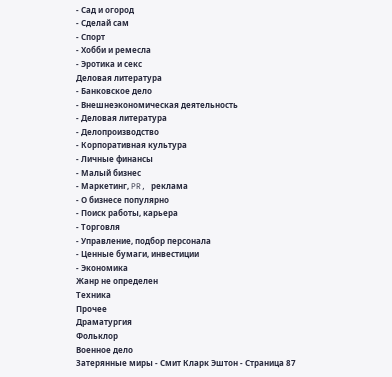- Сад и огород
- Сделай сам
- Спорт
- Хобби и ремесла
- Эротика и секс
Деловая литература
- Банковское дело
- Внешнеэкономическая деятельность
- Деловая литература
- Делопроизводство
- Корпоративная культура
- Личные финансы
- Малый бизнес
- Маркетинг, PR, реклама
- О бизнесе популярно
- Поиск работы, карьера
- Торговля
- Управление, подбор персонала
- Ценные бумаги, инвестиции
- Экономика
Жанр не определен
Техника
Прочее
Драматургия
Фольклор
Военное дело
Затерянные миры - Смит Кларк Эштон - Страница 87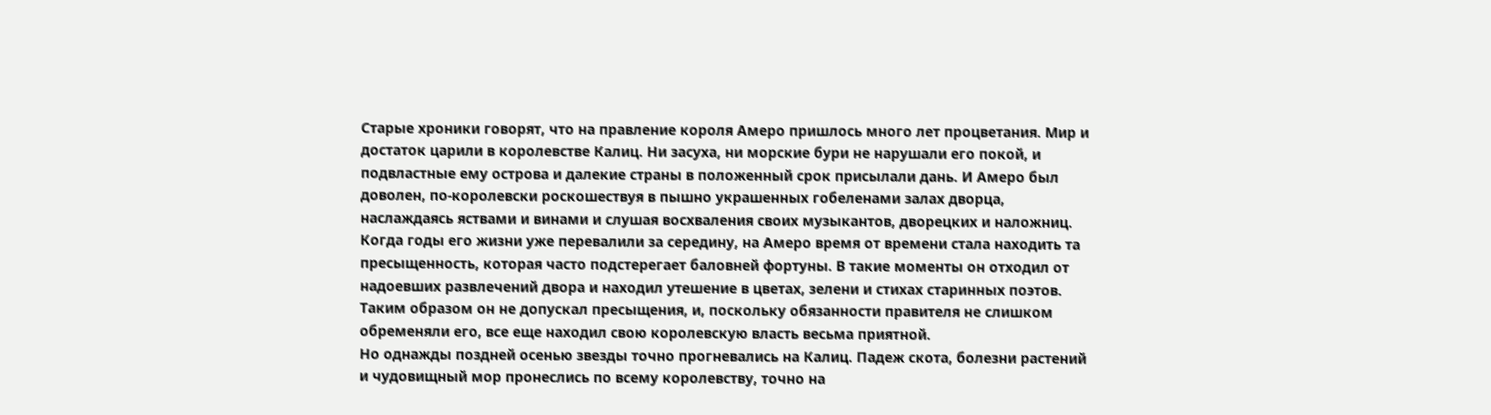Старые хроники говорят, что на правление короля Амеро пришлось много лет процветания. Мир и достаток царили в королевстве Калиц. Ни засуха, ни морские бури не нарушали его покой, и подвластные ему острова и далекие страны в положенный срок присылали дань. И Амеро был доволен, по-королевски роскошествуя в пышно украшенных гобеленами залах дворца, наслаждаясь яствами и винами и слушая восхваления своих музыкантов, дворецких и наложниц.
Когда годы его жизни уже перевалили за середину, на Амеро время от времени стала находить та пресыщенность, которая часто подстерегает баловней фортуны. В такие моменты он отходил от надоевших развлечений двора и находил утешение в цветах, зелени и стихах старинных поэтов. Таким образом он не допускал пресыщения, и, поскольку обязанности правителя не слишком обременяли его, все еще находил свою королевскую власть весьма приятной.
Но однажды поздней осенью звезды точно прогневались на Калиц. Падеж скота, болезни растений и чудовищный мор пронеслись по всему королевству, точно на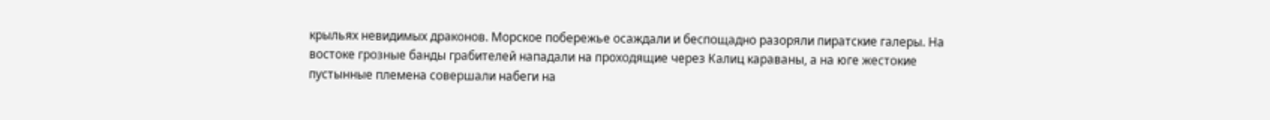крыльях невидимых драконов. Морское побережье осаждали и беспощадно разоряли пиратские галеры. На востоке грозные банды грабителей нападали на проходящие через Калиц караваны, а на юге жестокие пустынные племена совершали набеги на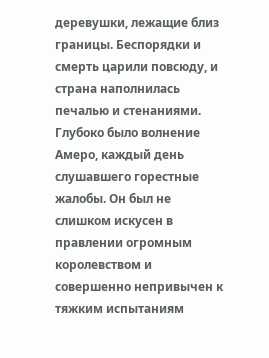деревушки, лежащие близ границы. Беспорядки и смерть царили повсюду, и страна наполнилась печалью и стенаниями.
Глубоко было волнение Амеро, каждый день слушавшего горестные жалобы. Он был не слишком искусен в правлении огромным королевством и совершенно непривычен к тяжким испытаниям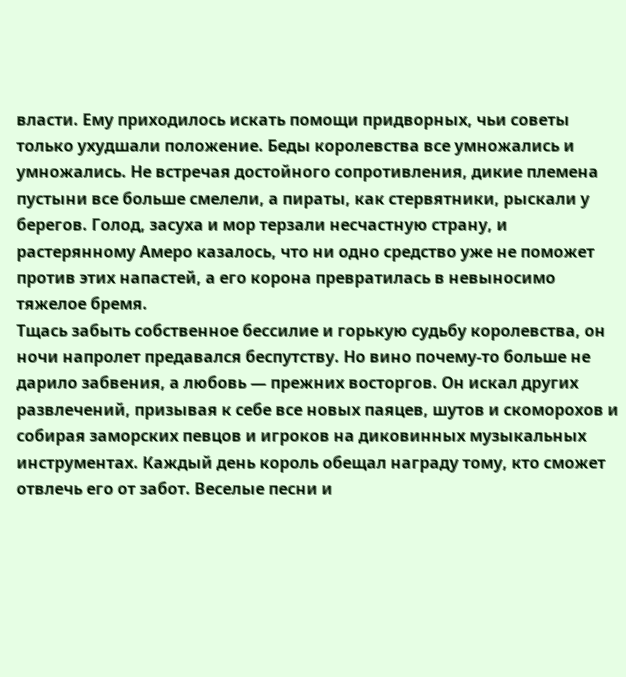власти. Ему приходилось искать помощи придворных, чьи советы только ухудшали положение. Беды королевства все умножались и умножались. Не встречая достойного сопротивления, дикие племена пустыни все больше смелели, а пираты, как стервятники, рыскали у берегов. Голод, засуха и мор терзали несчастную страну, и растерянному Амеро казалось, что ни одно средство уже не поможет против этих напастей, а его корона превратилась в невыносимо тяжелое бремя.
Тщась забыть собственное бессилие и горькую судьбу королевства, он ночи напролет предавался беспутству. Но вино почему-то больше не дарило забвения, а любовь — прежних восторгов. Он искал других развлечений, призывая к себе все новых паяцев, шутов и скоморохов и собирая заморских певцов и игроков на диковинных музыкальных инструментах. Каждый день король обещал награду тому, кто сможет отвлечь его от забот. Веселые песни и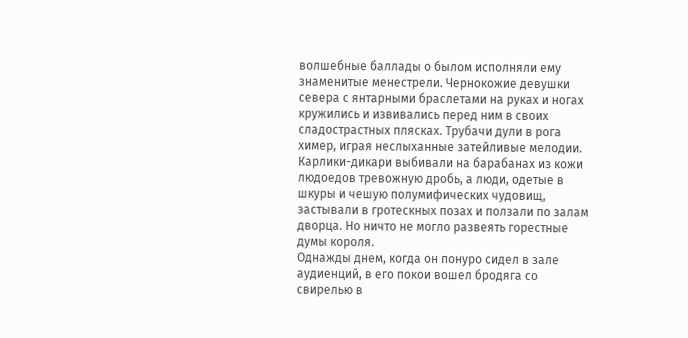волшебные баллады о былом исполняли ему знаменитые менестрели. Чернокожие девушки севера с янтарными браслетами на руках и ногах кружились и извивались перед ним в своих сладострастных плясках. Трубачи дули в рога химер, играя неслыханные затейливые мелодии. Карлики-дикари выбивали на барабанах из кожи людоедов тревожную дробь, а люди, одетые в шкуры и чешую полумифических чудовищ, застывали в гротескных позах и ползали по залам дворца. Но ничто не могло развеять горестные думы короля.
Однажды днем, когда он понуро сидел в зале аудиенций, в его покои вошел бродяга со свирелью в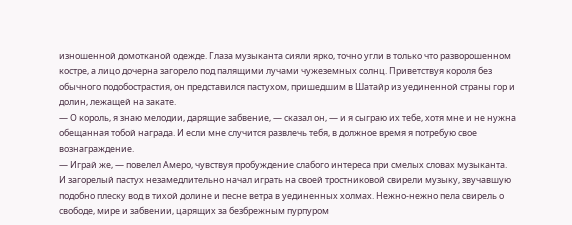изношенной домотканой одежде. Глаза музыканта сияли ярко, точно угли в только что разворошенном костре, а лицо дочерна загорело под палящими лучами чужеземных солнц. Приветствуя короля без обычного подобострастия, он представился пастухом, пришедшим в Шатайр из уединенной страны гор и долин, лежащей на закате.
— О король, я знаю мелодии, дарящие забвение, — сказал он, — и я сыграю их тебе, хотя мне и не нужна обещанная тобой награда. И если мне случится развлечь тебя, в должное время я потребую свое вознаграждение.
— Играй же, — повелел Амеро, чувствуя пробуждение слабого интереса при смелых словах музыканта.
И загорелый пастух незамедлительно начал играть на своей тростниковой свирели музыку, звучавшую подобно плеску вод в тихой долине и песне ветра в уединенных холмах. Нежно-нежно пела свирель о свободе, мире и забвении, царящих за безбрежным пурпуром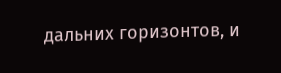дальних горизонтов, и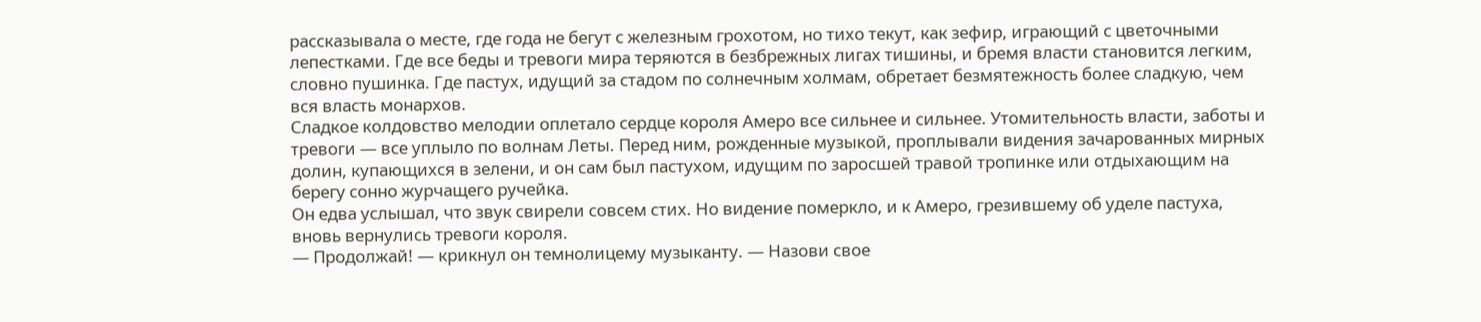рассказывала о месте, где года не бегут с железным грохотом, но тихо текут, как зефир, играющий с цветочными лепестками. Где все беды и тревоги мира теряются в безбрежных лигах тишины, и бремя власти становится легким, словно пушинка. Где пастух, идущий за стадом по солнечным холмам, обретает безмятежность более сладкую, чем вся власть монархов.
Сладкое колдовство мелодии оплетало сердце короля Амеро все сильнее и сильнее. Утомительность власти, заботы и тревоги — все уплыло по волнам Леты. Перед ним, рожденные музыкой, проплывали видения зачарованных мирных долин, купающихся в зелени, и он сам был пастухом, идущим по заросшей травой тропинке или отдыхающим на берегу сонно журчащего ручейка.
Он едва услышал, что звук свирели совсем стих. Но видение померкло, и к Амеро, грезившему об уделе пастуха, вновь вернулись тревоги короля.
— Продолжай! — крикнул он темнолицему музыканту. — Назови свое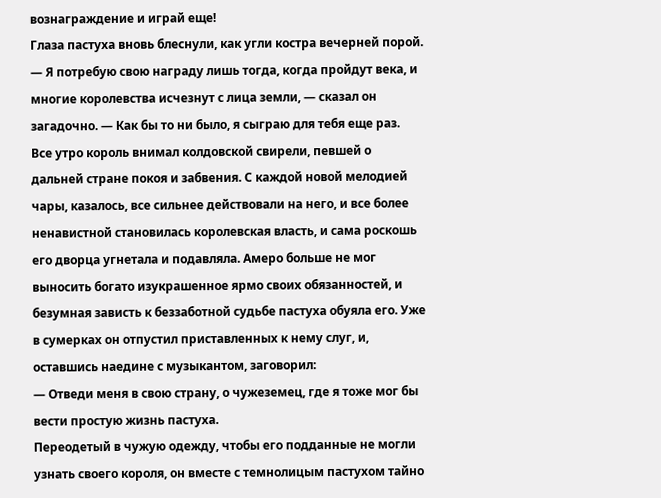вознаграждение и играй еще!
Глаза пастуха вновь блеснули, как угли костра вечерней порой.
— Я потребую свою награду лишь тогда, когда пройдут века, и многие королевства исчезнут с лица земли, — сказал он загадочно. — Как бы то ни было, я сыграю для тебя еще раз.
Все утро король внимал колдовской свирели, певшей о дальней стране покоя и забвения. С каждой новой мелодией чары, казалось, все сильнее действовали на него, и все более ненавистной становилась королевская власть, и сама роскошь его дворца угнетала и подавляла. Амеро больше не мог выносить богато изукрашенное ярмо своих обязанностей, и безумная зависть к беззаботной судьбе пастуха обуяла его. Уже в сумерках он отпустил приставленных к нему слуг, и, оставшись наедине с музыкантом, заговорил:
— Отведи меня в свою страну, о чужеземец, где я тоже мог бы вести простую жизнь пастуха.
Переодетый в чужую одежду, чтобы его подданные не могли узнать своего короля, он вместе с темнолицым пастухом тайно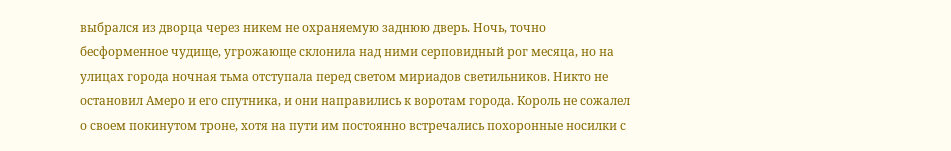выбрался из дворца через никем не охраняемую заднюю дверь. Ночь, точно бесформенное чудище, угрожающе склонила над ними серповидный рог месяца, но на улицах города ночная тьма отступала перед светом мириадов светильников. Никто не остановил Амеро и его спутника, и они направились к воротам города. Король не сожалел о своем покинутом троне, хотя на пути им постоянно встречались похоронные носилки с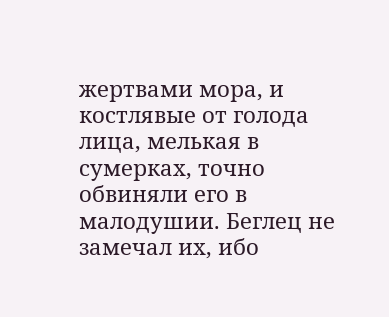жертвами мора, и костлявые от голода лица, мелькая в сумерках, точно обвиняли его в малодушии. Беглец не замечал их, ибо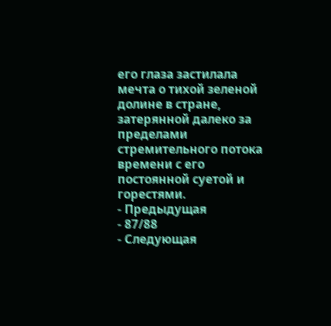его глаза застилала мечта о тихой зеленой долине в стране, затерянной далеко за пределами стремительного потока времени с его постоянной суетой и горестями.
- Предыдущая
- 87/88
- Следующая